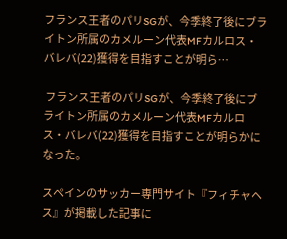フランス王者のパリSGが、今季終了後にブライトン所属のカメルーン代表MFカルロス・バレバ(22)獲得を目指すことが明ら…

 フランス王者のパリSGが、今季終了後にブライトン所属のカメルーン代表MFカルロス・バレバ(22)獲得を目指すことが明らかになった。

スペインのサッカー専門サイト『フィチャヘス』が掲載した記事に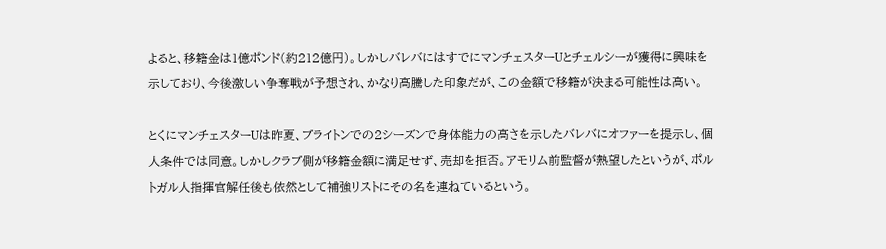よると、移籍金は1億ポンド(約212億円)。しかしバレバにはすでにマンチェスターUとチェルシーが獲得に興味を示しており、今後激しい争奪戦が予想され、かなり高騰した印象だが、この金額で移籍が決まる可能性は高い。

とくにマンチェスターUは昨夏、ブライトンでの2シーズンで身体能力の高さを示したバレバにオファーを提示し、個人条件では同意。しかしクラブ側が移籍金額に満足せず、売却を拒否。アモリム前監督が熱望したというが、ポルトガル人指揮官解任後も依然として補強リストにその名を連ねているという。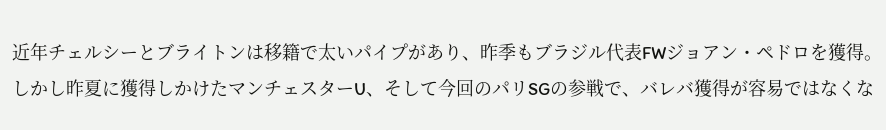近年チェルシーとブライトンは移籍で太いパイプがあり、昨季もブラジル代表FWジョアン・ペドロを獲得。しかし昨夏に獲得しかけたマンチェスターU、そして今回のパリSGの参戦で、バレバ獲得が容易ではなくな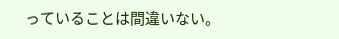っていることは間違いない。